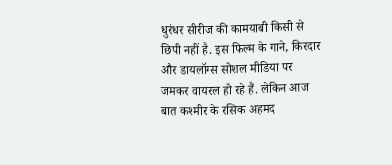धुरंधर सीरीज की कामयाबी किसी से छिपी नहीं है. इस फिल्म के गाने, किरदार और डायलॉग्स सोशल मीडिया पर जमकर वायरल हो रहे हैं. लेकिन आज बात कश्मीर के रसिक अहमद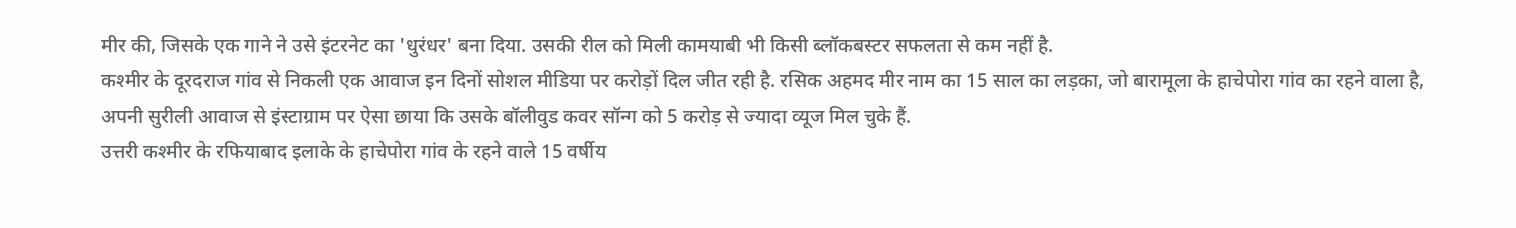मीर की, जिसके एक गाने ने उसे इंटरनेट का 'धुरंधर' बना दिया. उसकी रील को मिली कामयाबी भी किसी ब्लॉकबस्टर सफलता से कम नहीं है.
कश्मीर के दूरदराज गांव से निकली एक आवाज इन दिनों सोशल मीडिया पर करोड़ों दिल जीत रही है. रसिक अहमद मीर नाम का 15 साल का लड़का, जो बारामूला के हाचेपोरा गांव का रहने वाला है, अपनी सुरीली आवाज से इंस्टाग्राम पर ऐसा छाया कि उसके बॉलीवुड कवर सॉन्ग को 5 करोड़ से ज्यादा व्यूज मिल चुके हैं.
उत्तरी कश्मीर के रफियाबाद इलाके के हाचेपोरा गांव के रहने वाले 15 वर्षीय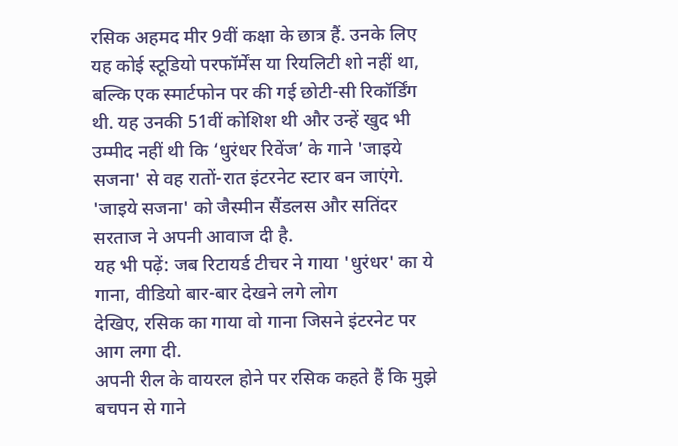रसिक अहमद मीर 9वीं कक्षा के छात्र हैं. उनके लिए यह कोई स्टूडियो परफॉर्मेंस या रियलिटी शो नहीं था, बल्कि एक स्मार्टफोन पर की गई छोटी-सी रिकॉर्डिंग थी. यह उनकी 51वीं कोशिश थी और उन्हें खुद भी उम्मीद नहीं थी कि ‘धुरंधर रिवेंज’ के गाने 'जाइये सजना' से वह रातों-रात इंटरनेट स्टार बन जाएंगे. 'जाइये सजना' को जैस्मीन सैंडलस और सतिंदर सरताज ने अपनी आवाज दी है.
यह भी पढ़ें: जब रिटायर्ड टीचर ने गाया 'धुरंधर' का ये गाना, वीडियो बार-बार देखने लगे लोग
देखिए, रसिक का गाया वो गाना जिसने इंटरनेट पर आग लगा दी.
अपनी रील के वायरल होने पर रसिक कहते हैं कि मुझे बचपन से गाने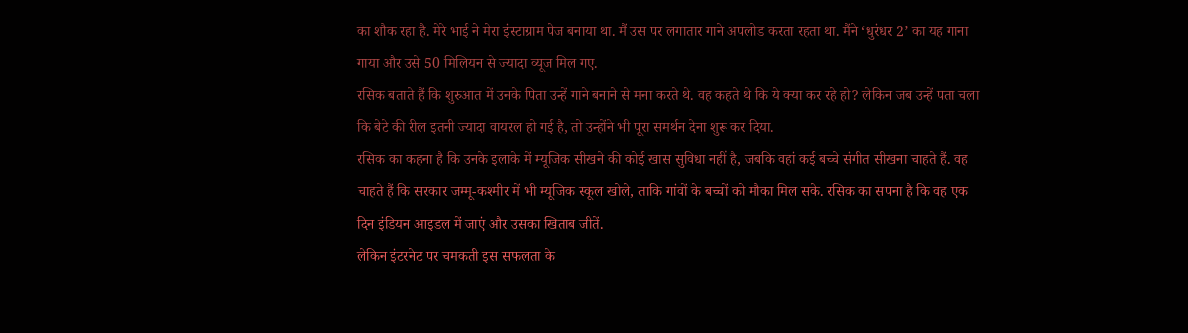का शौक रहा है. मेरे भाई ने मेरा इंस्टाग्राम पेज बनाया था. मैं उस पर लगातार गाने अपलोड करता रहता था. मैंने ‘धुरंधर 2’ का यह गाना गाया और उसे 50 मिलियन से ज्यादा व्यूज मिल गए.
रसिक बताते हैं कि शुरुआत में उनके पिता उन्हें गाने बनाने से मना करते थे. वह कहते थे कि ये क्या कर रहे हो? लेकिन जब उन्हें पता चला कि बेटे की रील इतनी ज्यादा वायरल हो गई है, तो उन्होंने भी पूरा समर्थन देना शुरू कर दिया.
रसिक का कहना है कि उनके इलाके में म्यूजिक सीखने की कोई खास सुविधा नहीं है, जबकि वहां कई बच्चे संगीत सीखना चाहते हैं. वह चाहते हैं कि सरकार जम्मू-कश्मीर में भी म्यूजिक स्कूल खोले, ताकि गांवों के बच्चों को मौका मिल सके. रसिक का सपना है कि वह एक दिन इंडियन आइडल में जाएं और उसका खिताब जीतें.
लेकिन इंटरनेट पर चमकती इस सफलता के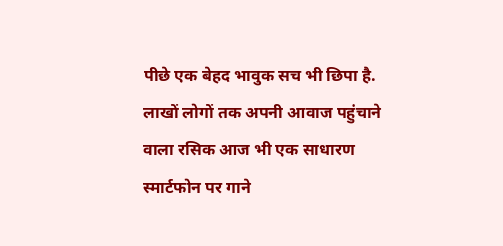पीछे एक बेहद भावुक सच भी छिपा है. लाखों लोगों तक अपनी आवाज पहुंचाने वाला रसिक आज भी एक साधारण स्मार्टफोन पर गाने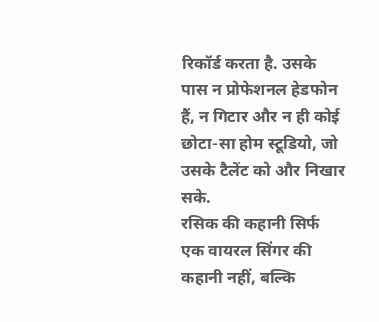रिकॉर्ड करता है. उसके पास न प्रोफेशनल हेडफोन हैं, न गिटार और न ही कोई छोटा-सा होम स्टूडियो, जो उसके टैलेंट को और निखार सके.
रसिक की कहानी सिर्फ एक वायरल सिंगर की कहानी नहीं, बल्कि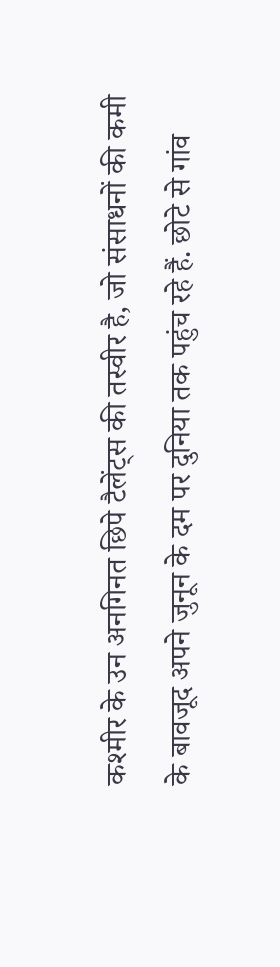कश्मीर के उन अनगिनत छिपे टैलेंट्स की तस्वीर है, जो संसाधनों की कमी के बावजूद अपने जुनून के दम पर दुनिया तक पहुंच रहे हैं. छोटे से गांव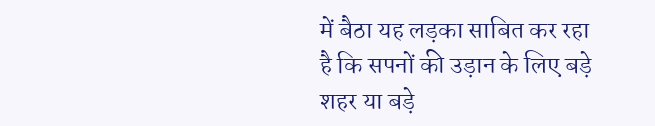में बैठा यह लड़का साबित कर रहा है कि सपनों की उड़ान के लिए बड़े शहर या बड़े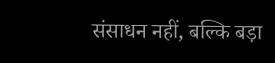संसाधन नहीं, बल्कि बड़ा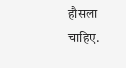हौसला चाहिए.